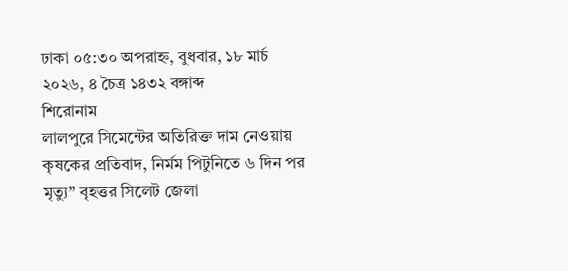ঢাকা ০৫:৩০ অপরাহ্ন, বুধবার, ১৮ মার্চ ২০২৬, ৪ চৈত্র ১৪৩২ বঙ্গাব্দ
শিরোনাম
লালপুরে সিমেন্টের অতিরিক্ত দাম নেওয়ায় কৃষকের প্রতিবাদ, নির্মম পিটুনিতে ৬ দিন পর মৃত্যু” বৃহত্তর সিলেট জেলা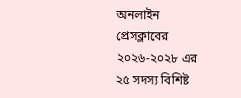অনলাইন প্রেসক্লাবের ২০২৬-২০২৮ এর ২৫ সদস্য বিশিষ্ট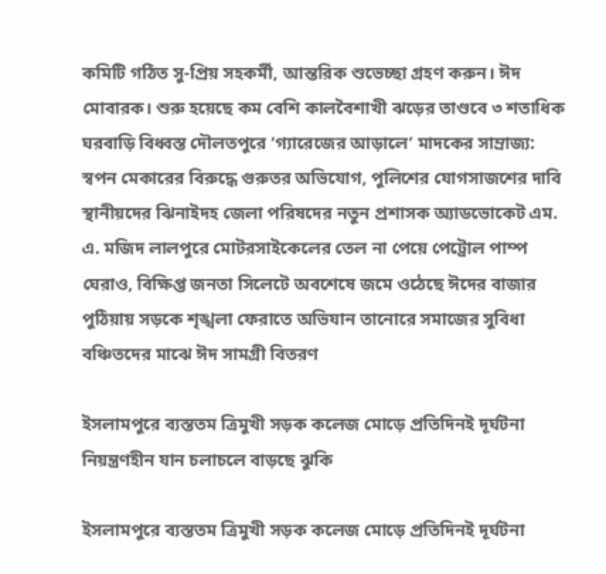কমিটি গঠিত সু-প্রিয় সহকর্মী, আন্তরিক শুভেচ্ছা গ্রহণ করুন। ঈদ মোবারক। শুরু হয়েছে কম বেশি কালবৈশাখী ঝড়ের তাণ্ডবে ৩ শতাধিক ঘরবাড়ি বিধ্বস্ত দৌলতপুরে ‘গ্যারেজের আড়ালে’ মাদকের সাম্রাজ্য: স্বপন মেকারের বিরুদ্ধে গুরুতর অভিযোগ, পুলিশের যোগসাজশের দাবি স্থানীয়দের ঝিনাইদহ জেলা পরিষদের নতুন প্রশাসক অ্যাডভোকেট এম. এ. মজিদ লালপুরে মোটরসাইকেলের তেল না পেয়ে পেট্রোল পাম্প ঘেরাও, বিক্ষিপ্ত জনতা সিলেটে অবশেষে জমে ওঠেছে ঈদের বাজার পুঠিয়ায় সড়কে শৃঙ্খলা ফেরাতে অভিযান তানোরে সমাজের সুবিধা বঞ্চিতদের মাঝে ঈদ সামগ্রী বিতরণ

ইসলামপুরে ব্যস্ততম ত্রিমুখী সড়ক কলেজ মোড়ে প্রতিদিনই দূর্ঘটনা নিয়ন্ত্রণহীন যান চলাচলে বাড়ছে ঝুকি

ইসলামপুরে ব্যস্ততম ত্রিমুখী সড়ক কলেজ মোড়ে প্রতিদিনই দূর্ঘটনা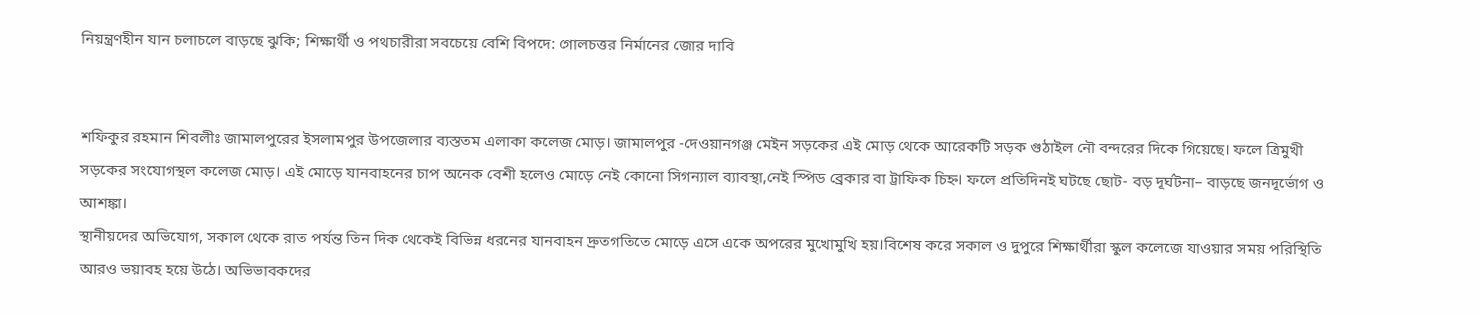নিয়ন্ত্রণহীন যান চলাচলে বাড়ছে ঝুকি; শিক্ষার্থী ও পথচারীরা সবচেয়ে বেশি বিপদে: গোলচত্তর নির্মানের জোর দাবি


শফিকুর রহমান শিবলীঃ জামালপুরের ইসলামপুর উপজেলার ব্যস্ততম এলাকা কলেজ মোড়। জামালপুর -দেওয়ানগঞ্জ মেইন সড়কের এই মোড় থেকে আরেকটি সড়ক গুঠাইল নৌ বন্দরের দিকে গিয়েছে। ফলে ত্রিমুখী সড়কের সংযোগস্থল কলেজ মোড়। এই মোড়ে যানবাহনের চাপ অনেক বেশী হলেও মোড়ে নেই কোনো সিগন্যাল ব্যাবস্থা,নেই স্পিড ব্রেকার বা ট্রাফিক চিহ্ন। ফলে প্রতিদিনই ঘটছে ছোট- বড় দূর্ঘটনা– বাড়ছে জনদূর্ভোগ ও আশঙ্কা।
স্থানীয়দের অভিযোগ, সকাল থেকে রাত পর্যন্ত তিন দিক থেকেই বিভিন্ন ধরনের যানবাহন দ্রুতগতিতে মোড়ে এসে একে অপরের মুখোমুখি হয়।বিশেষ করে সকাল ও দুপুরে শিক্ষার্থীরা স্কুল কলেজে যাওয়ার সময় পরিস্থিতি আরও ভয়াবহ হয়ে উঠে। অভিভাবকদের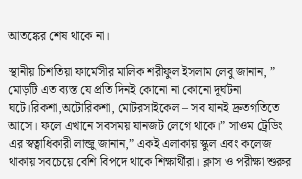আতঙ্কের শেষ থাকে না।

স্থানীয় চিশতিয়া ফার্মেসীর মালিক শরীফুল ইসলাম লেবু জানান, ” মোড়টি এত ব্যস্ত যে প্রতি দিনই কোনো না কোনো দূর্ঘটনা ঘটে।রিকশা,অটোরিকশা, মোটরসাইকেল – সব যানই দ্রুতগতিতে আসে। ফলে এখানে সবসময় যানজট লেগে থাকে।” সাওম ট্রেডিং এর স্বত্বাধিকারী লান্জু জানান,” একই এলাকায় স্কুল এবং কলেজ থাকায় সবচেয়ে বেশি বিপদে থাকে শিক্ষার্থীরা। ক্লাস ও পরীক্ষা শুরুর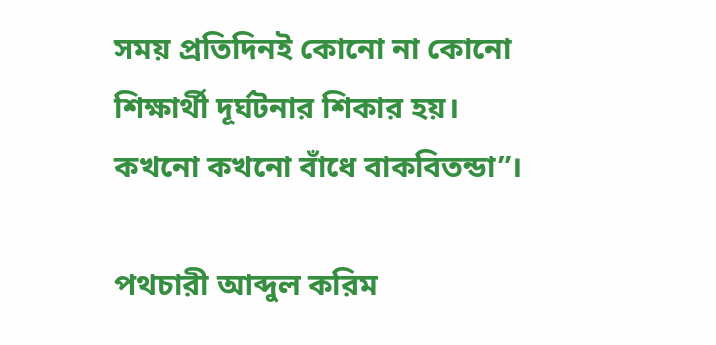সময় প্রতিদিনই কোনো না কোনো শিক্ষার্থী দূর্ঘটনার শিকার হয়। কখনো কখনো বাঁধে বাকবিতন্ডা”।

পথচারী আব্দুল করিম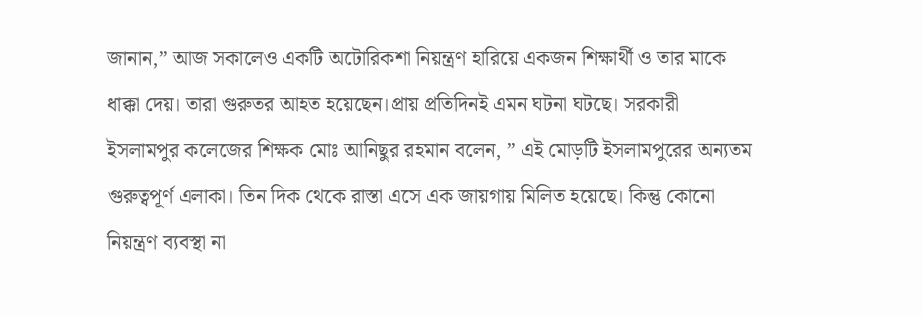জানান,” আজ সকালেও একটি অটোরিকশা নিয়ন্ত্রণ হারিয়ে একজন শিক্ষার্থী ও তার মাকে ধাক্কা দেয়। তারা গুরুতর আহত হয়েছেন।প্রায় প্রতিদিনই এমন ঘটনা ঘটছে। সরকারী ইসলামপুর কলেজের শিক্ষক মোঃ আনিছুর রহমান বলেন, ” এই মোড়টি ইসলামপুরের অন্যতম গুরুত্বপূর্ণ এলাকা। তিন দিক থেকে রাস্তা এসে এক জায়গায় মিলিত হয়েছে। কিন্তু কোনো নিয়ন্ত্রণ ব্যবস্থা না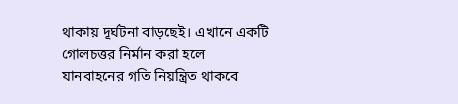থাকায় দূর্ঘটনা বাড়ছেই। এখানে একটি গোলচত্তর নির্মান করা হলে যানবাহনের গতি নিয়ন্ত্রিত থাকবে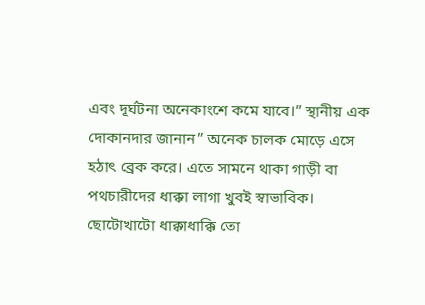এবং দূর্ঘটনা অনেকাংশে কমে যাবে।” স্থানীয় এক দোকানদার জানান” অনেক চালক মোড়ে এসে হঠাৎ ব্রেক করে। এতে সামনে থাকা গাড়ী বা পথচারীদের ধাক্কা লাগা খুবই স্বাভাবিক। ছোটোখাটো ধাক্কাধাক্কি তো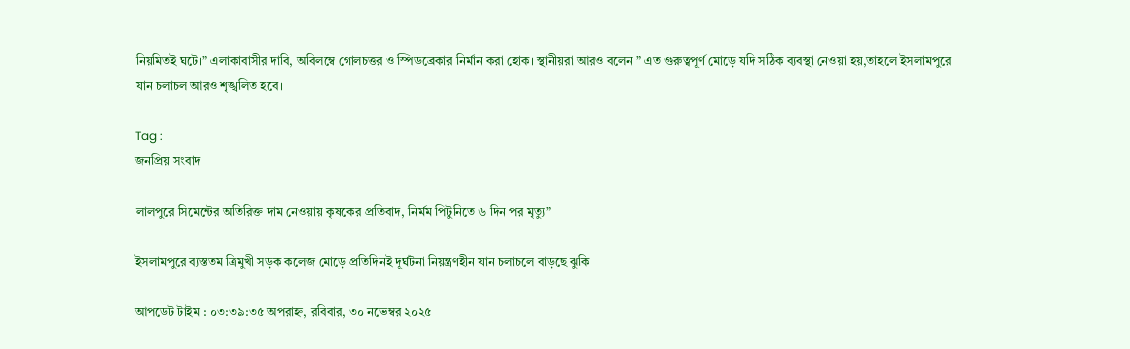নিয়মিতই ঘটে।” এলাকাবাসীর দাবি, অবিলম্বে গোলচত্তর ও স্পিডব্রেকার নির্মান করা হোক। স্থানীয়রা আরও বলেন ” এত গুরুত্বপূর্ণ মোড়ে যদি সঠিক ব্যবস্থা নেওয়া হয়,তাহলে ইসলামপুরে যান চলাচল আরও শৃঙ্খলিত হবে।

Tag :
জনপ্রিয় সংবাদ

লালপুরে সিমেন্টের অতিরিক্ত দাম নেওয়ায় কৃষকের প্রতিবাদ, নির্মম পিটুনিতে ৬ দিন পর মৃত্যু”

ইসলামপুরে ব্যস্ততম ত্রিমুখী সড়ক কলেজ মোড়ে প্রতিদিনই দূর্ঘটনা নিয়ন্ত্রণহীন যান চলাচলে বাড়ছে ঝুকি

আপডেট টাইম : ০৩:৩৯:৩৫ অপরাহ্ন, রবিবার, ৩০ নভেম্বর ২০২৫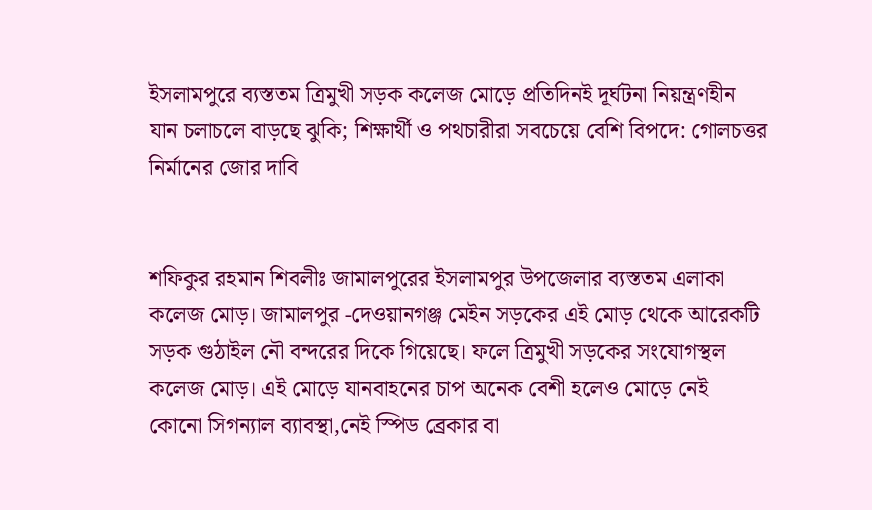ইসলামপুরে ব্যস্ততম ত্রিমুখী সড়ক কলেজ মোড়ে প্রতিদিনই দূর্ঘটনা নিয়ন্ত্রণহীন যান চলাচলে বাড়ছে ঝুকি; শিক্ষার্থী ও পথচারীরা সবচেয়ে বেশি বিপদে: গোলচত্তর নির্মানের জোর দাবি


শফিকুর রহমান শিবলীঃ জামালপুরের ইসলামপুর উপজেলার ব্যস্ততম এলাকা কলেজ মোড়। জামালপুর -দেওয়ানগঞ্জ মেইন সড়কের এই মোড় থেকে আরেকটি সড়ক গুঠাইল নৌ বন্দরের দিকে গিয়েছে। ফলে ত্রিমুখী সড়কের সংযোগস্থল কলেজ মোড়। এই মোড়ে যানবাহনের চাপ অনেক বেশী হলেও মোড়ে নেই কোনো সিগন্যাল ব্যাবস্থা,নেই স্পিড ব্রেকার বা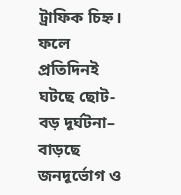ট্রাফিক চিহ্ন। ফলে প্রতিদিনই ঘটছে ছোট- বড় দূর্ঘটনা– বাড়ছে জনদূর্ভোগ ও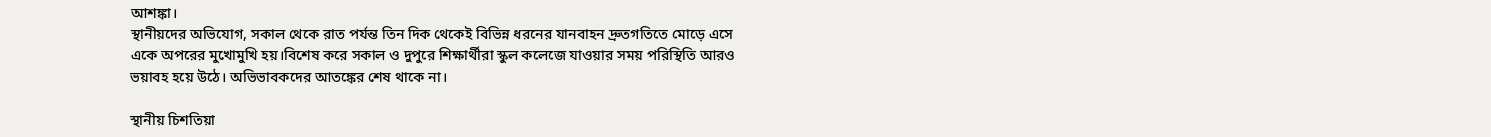আশঙ্কা।
স্থানীয়দের অভিযোগ, সকাল থেকে রাত পর্যন্ত তিন দিক থেকেই বিভিন্ন ধরনের যানবাহন দ্রুতগতিতে মোড়ে এসে একে অপরের মুখোমুখি হয়।বিশেষ করে সকাল ও দুপুরে শিক্ষার্থীরা স্কুল কলেজে যাওয়ার সময় পরিস্থিতি আরও ভয়াবহ হয়ে উঠে। অভিভাবকদের আতঙ্কের শেষ থাকে না।

স্থানীয় চিশতিয়া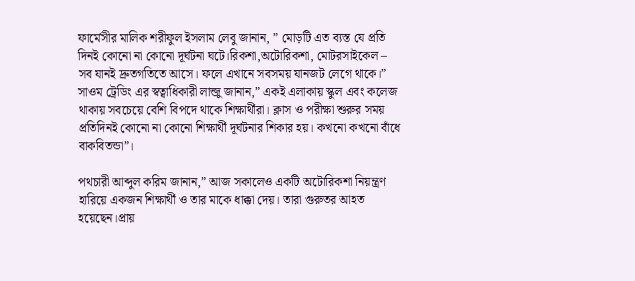ফার্মেসীর মালিক শরীফুল ইসলাম লেবু জানান, ” মোড়টি এত ব্যস্ত যে প্রতি দিনই কোনো না কোনো দূর্ঘটনা ঘটে।রিকশা,অটোরিকশা, মোটরসাইকেল – সব যানই দ্রুতগতিতে আসে। ফলে এখানে সবসময় যানজট লেগে থাকে।” সাওম ট্রেডিং এর স্বত্বাধিকারী লান্জু জানান,” একই এলাকায় স্কুল এবং কলেজ থাকায় সবচেয়ে বেশি বিপদে থাকে শিক্ষার্থীরা। ক্লাস ও পরীক্ষা শুরুর সময় প্রতিদিনই কোনো না কোনো শিক্ষার্থী দূর্ঘটনার শিকার হয়। কখনো কখনো বাঁধে বাকবিতন্ডা”।

পথচারী আব্দুল করিম জানান,” আজ সকালেও একটি অটোরিকশা নিয়ন্ত্রণ হারিয়ে একজন শিক্ষার্থী ও তার মাকে ধাক্কা দেয়। তারা গুরুতর আহত হয়েছেন।প্রায়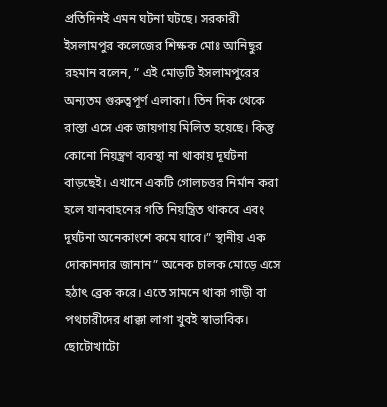প্রতিদিনই এমন ঘটনা ঘটছে। সরকারী ইসলামপুর কলেজের শিক্ষক মোঃ আনিছুর রহমান বলেন, ” এই মোড়টি ইসলামপুরের অন্যতম গুরুত্বপূর্ণ এলাকা। তিন দিক থেকে রাস্তা এসে এক জায়গায় মিলিত হয়েছে। কিন্তু কোনো নিয়ন্ত্রণ ব্যবস্থা না থাকায় দূর্ঘটনা বাড়ছেই। এখানে একটি গোলচত্তর নির্মান করা হলে যানবাহনের গতি নিয়ন্ত্রিত থাকবে এবং দূর্ঘটনা অনেকাংশে কমে যাবে।” স্থানীয় এক দোকানদার জানান” অনেক চালক মোড়ে এসে হঠাৎ ব্রেক করে। এতে সামনে থাকা গাড়ী বা পথচারীদের ধাক্কা লাগা খুবই স্বাভাবিক। ছোটোখাটো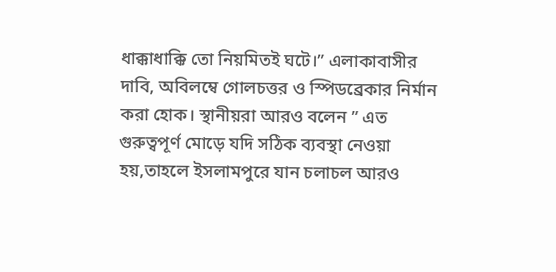ধাক্কাধাক্কি তো নিয়মিতই ঘটে।” এলাকাবাসীর দাবি, অবিলম্বে গোলচত্তর ও স্পিডব্রেকার নির্মান করা হোক। স্থানীয়রা আরও বলেন ” এত গুরুত্বপূর্ণ মোড়ে যদি সঠিক ব্যবস্থা নেওয়া হয়,তাহলে ইসলামপুরে যান চলাচল আরও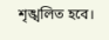শৃঙ্খলিত হবে।